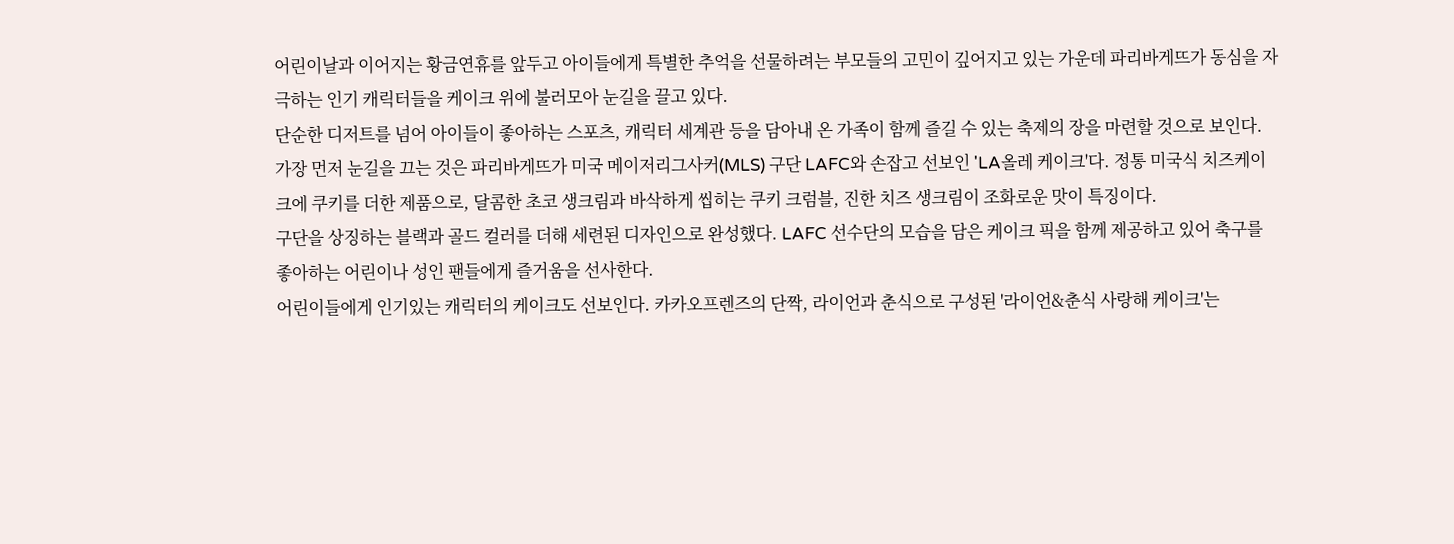어린이날과 이어지는 황금연휴를 앞두고 아이들에게 특별한 추억을 선물하려는 부모들의 고민이 깊어지고 있는 가운데 파리바게뜨가 동심을 자극하는 인기 캐릭터들을 케이크 위에 불러모아 눈길을 끌고 있다.
단순한 디저트를 넘어 아이들이 좋아하는 스포츠, 캐릭터 세계관 등을 담아내 온 가족이 함께 즐길 수 있는 축제의 장을 마련할 것으로 보인다.
가장 먼저 눈길을 끄는 것은 파리바게뜨가 미국 메이저리그사커(MLS) 구단 LAFC와 손잡고 선보인 'LA올레 케이크'다. 정통 미국식 치즈케이크에 쿠키를 더한 제품으로, 달콤한 초코 생크림과 바삭하게 씹히는 쿠키 크럼블, 진한 치즈 생크림이 조화로운 맛이 특징이다.
구단을 상징하는 블랙과 골드 컬러를 더해 세련된 디자인으로 완성했다. LAFC 선수단의 모습을 담은 케이크 픽을 함께 제공하고 있어 축구를 좋아하는 어린이나 성인 팬들에게 즐거움을 선사한다.
어린이들에게 인기있는 캐릭터의 케이크도 선보인다. 카카오프렌즈의 단짝, 라이언과 춘식으로 구성된 '라이언&춘식 사랑해 케이크'는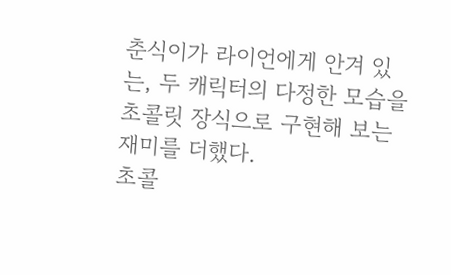춘식이가 라이언에게 안겨 있는, 두 캐릭터의 다정한 모습을 초콜릿 장식으로 구현해 보는 재미를 더했다.
초콜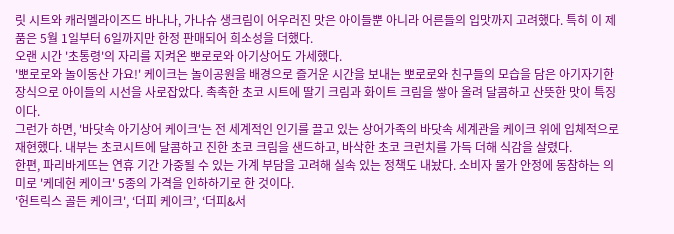릿 시트와 캐러멜라이즈드 바나나, 가나슈 생크림이 어우러진 맛은 아이들뿐 아니라 어른들의 입맛까지 고려했다. 특히 이 제품은 5월 1일부터 6일까지만 한정 판매되어 희소성을 더했다.
오랜 시간 '초통령'의 자리를 지켜온 뽀로로와 아기상어도 가세했다.
'뽀로로와 놀이동산 가요!' 케이크는 놀이공원을 배경으로 즐거운 시간을 보내는 뽀로로와 친구들의 모습을 담은 아기자기한 장식으로 아이들의 시선을 사로잡았다. 촉촉한 초코 시트에 딸기 크림과 화이트 크림을 쌓아 올려 달콤하고 산뜻한 맛이 특징이다.
그런가 하면, '바닷속 아기상어 케이크'는 전 세계적인 인기를 끌고 있는 상어가족의 바닷속 세계관을 케이크 위에 입체적으로 재현했다. 내부는 초코시트에 달콤하고 진한 초코 크림을 샌드하고, 바삭한 초코 크런치를 가득 더해 식감을 살렸다.
한편, 파리바게뜨는 연휴 기간 가중될 수 있는 가계 부담을 고려해 실속 있는 정책도 내놨다. 소비자 물가 안정에 동참하는 의미로 '케데헌 케이크' 5종의 가격을 인하하기로 한 것이다.
'헌트릭스 골든 케이크', ‘더피 케이크’, ‘더피&서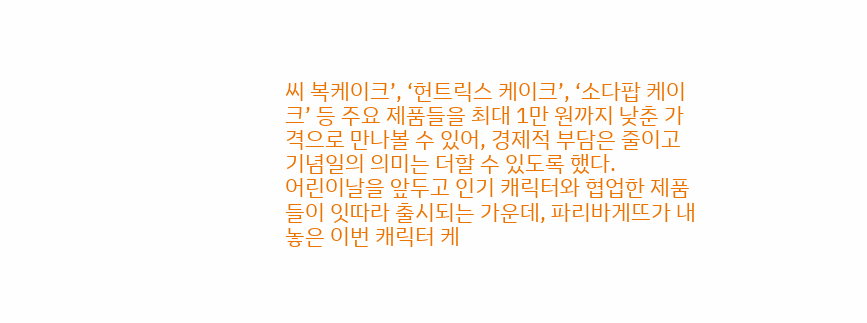씨 복케이크’, ‘헌트릭스 케이크’, ‘소다팝 케이크’ 등 주요 제품들을 최대 1만 원까지 낮춘 가격으로 만나볼 수 있어, 경제적 부담은 줄이고 기념일의 의미는 더할 수 있도록 했다.
어린이날을 앞두고 인기 캐릭터와 협업한 제품들이 잇따라 출시되는 가운데, 파리바게뜨가 내놓은 이번 캐릭터 케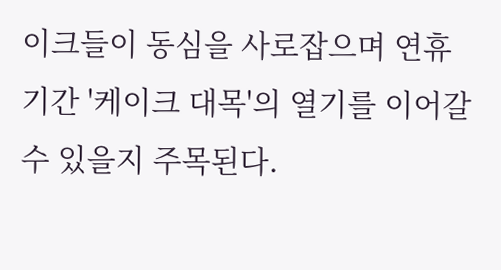이크들이 동심을 사로잡으며 연휴 기간 '케이크 대목'의 열기를 이어갈 수 있을지 주목된다.